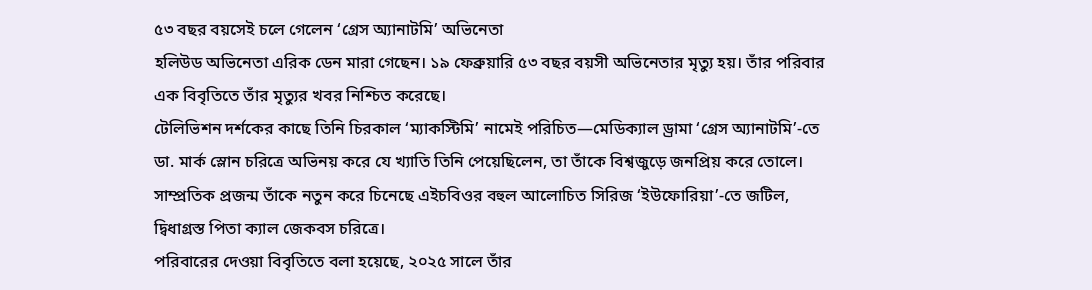৫৩ বছর বয়সেই চলে গেলেন ‘গ্রেস অ্যানাটমি’ অভিনেতা
হলিউড অভিনেতা এরিক ডেন মারা গেছেন। ১৯ ফেব্রুয়ারি ৫৩ বছর বয়সী অভিনেতার মৃত্যু হয়। তাঁর পরিবার এক বিবৃতিতে তাঁর মৃত্যুর খবর নিশ্চিত করেছে।
টেলিভিশন দর্শকের কাছে তিনি চিরকাল ‘ম্যাকস্টিমি’ নামেই পরিচিত—মেডিক্যাল ড্রামা ‘গ্রেস অ্যানাটমি’-তে ডা. মার্ক স্লোন চরিত্রে অভিনয় করে যে খ্যাতি তিনি পেয়েছিলেন, তা তাঁকে বিশ্বজুড়ে জনপ্রিয় করে তোলে। সাম্প্রতিক প্রজন্ম তাঁকে নতুন করে চিনেছে এইচবিওর বহুল আলোচিত সিরিজ ‘ইউফোরিয়া’-তে জটিল, দ্বিধাগ্রস্ত পিতা ক্যাল জেকবস চরিত্রে।
পরিবারের দেওয়া বিবৃতিতে বলা হয়েছে, ২০২৫ সালে তাঁর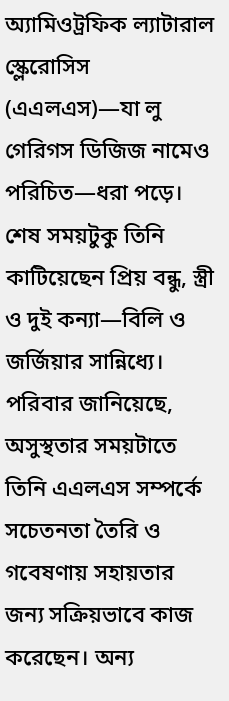অ্যামিওট্রফিক ল্যাটারাল স্ক্লেরোসিস (এএলএস)—যা লু গেরিগস ডিজিজ নামেও পরিচিত—ধরা পড়ে। শেষ সময়টুকু তিনি কাটিয়েছেন প্রিয় বন্ধু, স্ত্রী ও দুই কন্যা—বিলি ও জর্জিয়ার সান্নিধ্যে। পরিবার জানিয়েছে, অসুস্থতার সময়টাতে তিনি এএলএস সম্পর্কে সচেতনতা তৈরি ও গবেষণায় সহায়তার জন্য সক্রিয়ভাবে কাজ করেছেন। অন্য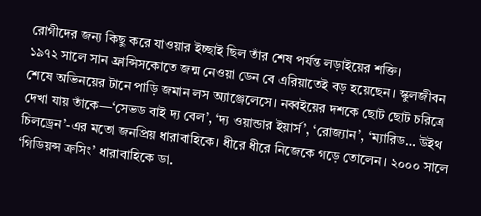রোগীদের জন্য কিছু করে যাওয়ার ইচ্ছাই ছিল তাঁর শেষ পর্যন্ত লড়াইয়ের শক্তি।
১৯৭২ সালে সান ফ্রান্সিসকোতে জন্ম নেওয়া ডেন বে এরিয়াতেই বড় হয়েছেন। স্কুলজীবন শেষে অভিনয়ের টানে পাড়ি জমান লস অ্যাঞ্জেলেসে। নব্বইয়ের দশকে ছোট ছোট চরিত্রে দেখা যায় তাঁকে—‘সেভড বাই দ্য বেল’, ‘দ্য ওয়ান্ডার ইয়ার্স’, ‘রোজ্যান’, ‘ম্যারিড… উইথ চিলড্রেন’-এর মতো জনপ্রিয় ধারাবাহিকে। ধীরে ধীরে নিজেকে গড়ে তোলেন। ২০০০ সালে ‘গিডিয়ন্স ক্রসিং’ ধারাবাহিকে ডা.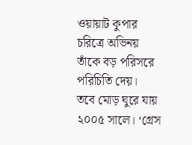ওয়ায়াট কুপার চরিত্রে অভিনয় তাঁকে বড় পরিসরে পরিচিতি দেয়।
তবে মোড় ঘুরে যায় ২০০৫ সালে। ‘গ্রেস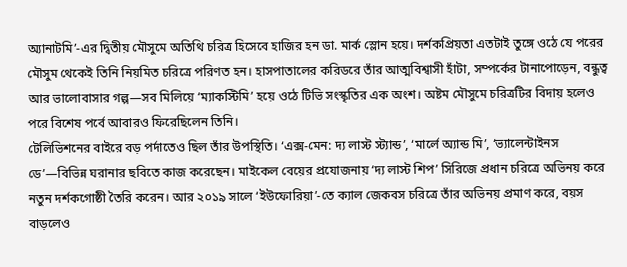অ্যানাটমি’-এর দ্বিতীয় মৌসুমে অতিথি চরিত্র হিসেবে হাজির হন ডা. মার্ক স্লোন হয়ে। দর্শকপ্রিয়তা এতটাই তুঙ্গে ওঠে যে পরের মৌসুম থেকেই তিনি নিয়মিত চরিত্রে পরিণত হন। হাসপাতালের করিডরে তাঁর আত্মবিশ্বাসী হাঁটা, সম্পর্কের টানাপোড়েন, বন্ধুত্ব আর ভালোবাসার গল্প—সব মিলিয়ে ‘ম্যাকস্টিমি’ হয়ে ওঠে টিভি সংস্কৃতির এক অংশ। অষ্টম মৌসুমে চরিত্রটির বিদায় হলেও পরে বিশেষ পর্বে আবারও ফিরেছিলেন তিনি।
টেলিভিশনের বাইরে বড় পর্দাতেও ছিল তাঁর উপস্থিতি। ‘এক্স-মেন: দ্য লাস্ট স্ট্যান্ড’, ‘মার্লে অ্যান্ড মি’, ‘ভ্যালেন্টাইনস ডে’—বিভিন্ন ঘরানার ছবিতে কাজ করেছেন। মাইকেল বেয়ের প্রযোজনায় ‘দ্য লাস্ট শিপ’ সিরিজে প্রধান চরিত্রে অভিনয় করে নতুন দর্শকগোষ্ঠী তৈরি করেন। আর ২০১৯ সালে ‘ইউফোরিয়া’-তে ক্যাল জেকবস চরিত্রে তাঁর অভিনয় প্রমাণ করে, বয়স বাড়লেও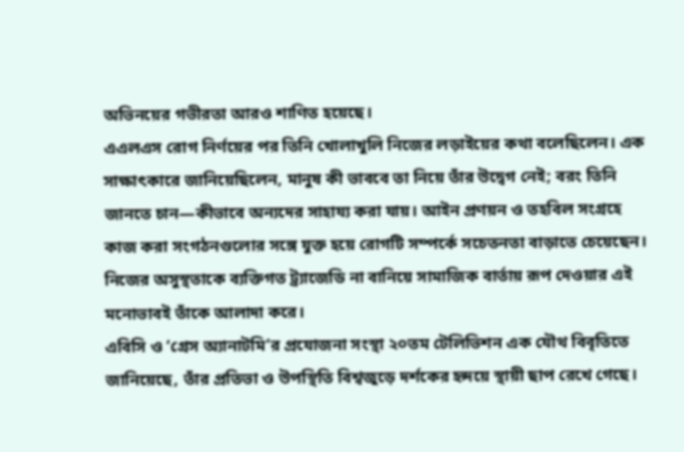অভিনয়ের গভীরতা আরও শাণিত হয়েছে।
এএলএস রোগ নির্ণয়ের পর তিনি খোলাখুলি নিজের লড়াইয়ের কথা বলেছিলেন। এক সাক্ষাৎকারে জানিয়েছিলেন, মানুষ কী ভাববে তা নিয়ে তাঁর উদ্বেগ নেই; বরং তিনি জানতে চান—কীভাবে অন্যদের সাহায্য করা যায়। আইন প্রণয়ন ও তহবিল সংগ্রহে কাজ করা সংগঠনগুলোর সঙ্গে যুক্ত হয়ে রোগটি সম্পর্কে সচেতনতা বাড়াতে চেয়েছেন। নিজের অসুস্থতাকে ব্যক্তিগত ট্র্যাজেডি না বানিয়ে সামাজিক বার্তায় রূপ দেওয়ার এই মনোভাবই তাঁকে আলাদা করে।
এবিসি ও ‘গ্রেস অ্যানাটমি’র প্রযোজনা সংস্থা ২০তম টেলিভিশন এক যৌথ বিবৃতিতে জানিয়েছে, তাঁর প্রতিভা ও উপস্থিতি বিশ্বজুড়ে দর্শকের হৃদয়ে স্থায়ী ছাপ রেখে গেছে।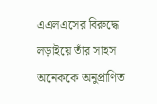এএলএসের বিরুদ্ধে লড়াইয়ে তাঁর সাহস অনেককে অনুপ্রাণিত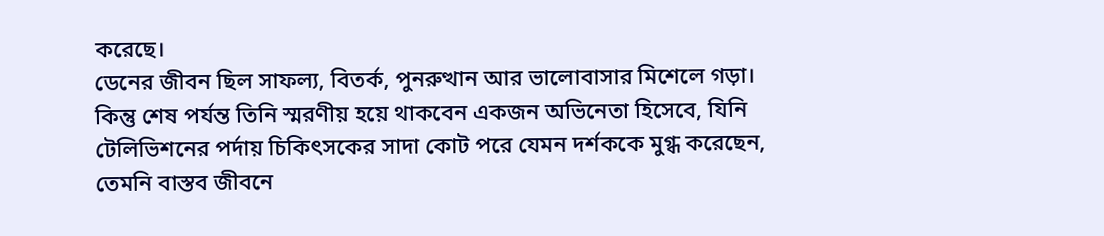করেছে।
ডেনের জীবন ছিল সাফল্য, বিতর্ক, পুনরুত্থান আর ভালোবাসার মিশেলে গড়া। কিন্তু শেষ পর্যন্ত তিনি স্মরণীয় হয়ে থাকবেন একজন অভিনেতা হিসেবে, যিনি টেলিভিশনের পর্দায় চিকিৎসকের সাদা কোট পরে যেমন দর্শককে মুগ্ধ করেছেন, তেমনি বাস্তব জীবনে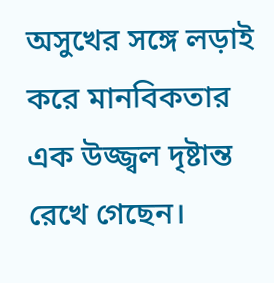অসুখের সঙ্গে লড়াই করে মানবিকতার এক উজ্জ্বল দৃষ্টান্ত রেখে গেছেন।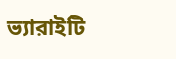ভ্যারাইটি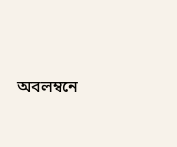অবলম্বনে